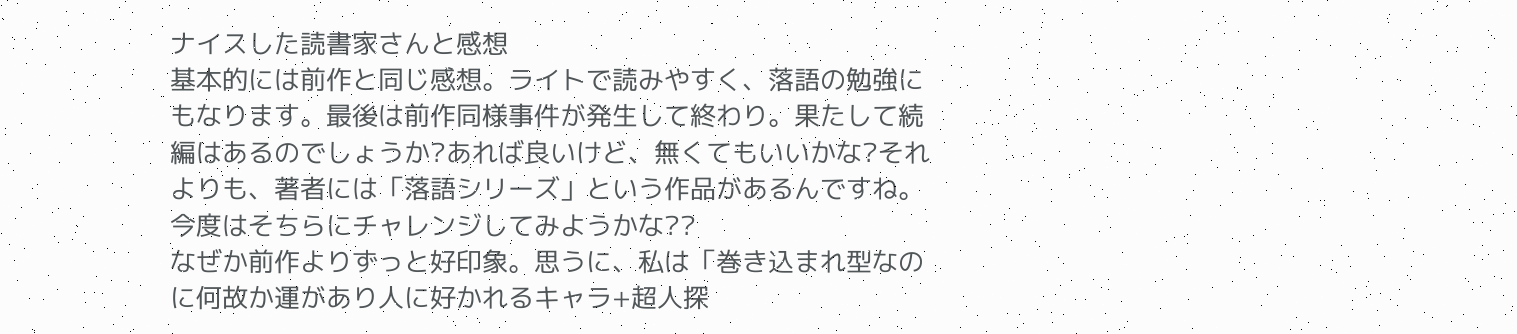ナイスした読書家さんと感想
基本的には前作と同じ感想。ライトで読みやすく、落語の勉強にもなります。最後は前作同様事件が発生して終わり。果たして続編はあるのでしょうか?あれば良いけど、無くてもいいかな?それよりも、著者には「落語シリーズ」という作品があるんですね。今度はそちらにチャレンジしてみようかな??
なぜか前作よりずっと好印象。思うに、私は「巻き込まれ型なのに何故か運があり人に好かれるキャラ+超人探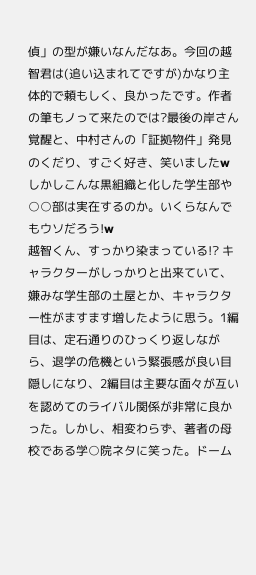偵」の型が嫌いなんだなあ。今回の越智君は(追い込まれてですが)かなり主体的で頼もしく、良かったです。作者の筆もノって来たのでは?最後の岸さん覚醒と、中村さんの「証拠物件」発見のくだり、すごく好き、笑いましたw しかしこんな黒組織と化した学生部や○○部は実在するのか。いくらなんでもウソだろう!w
越智くん、すっかり染まっている!? キャラクターがしっかりと出来ていて、嫌みな学生部の土屋とか、キャラクター性がますます増したように思う。1編目は、定石通りのひっくり返しながら、退学の危機という緊張感が良い目隠しになり、2編目は主要な面々が互いを認めてのライバル関係が非常に良かった。しかし、相変わらず、著者の母校である学○院ネタに笑った。ドーム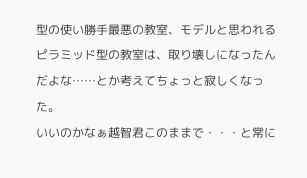型の使い勝手最悪の教室、モデルと思われるピラミッド型の教室は、取り壊しになったんだよな……とか考えてちょっと寂しくなった。
いいのかなぁ越智君このままで・・・と常に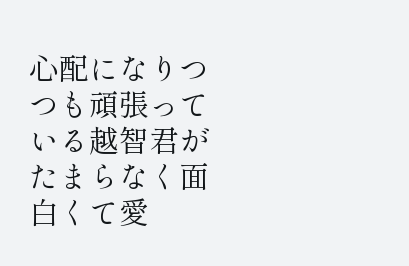心配になりつつも頑張っている越智君がたまらなく面白くて愛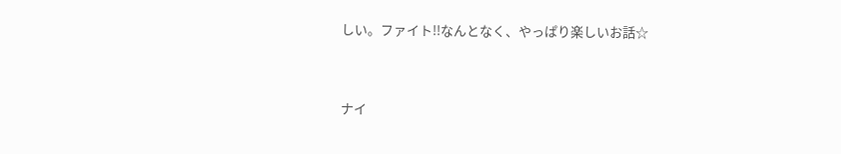しい。ファイト!!なんとなく、やっぱり楽しいお話☆



ナイ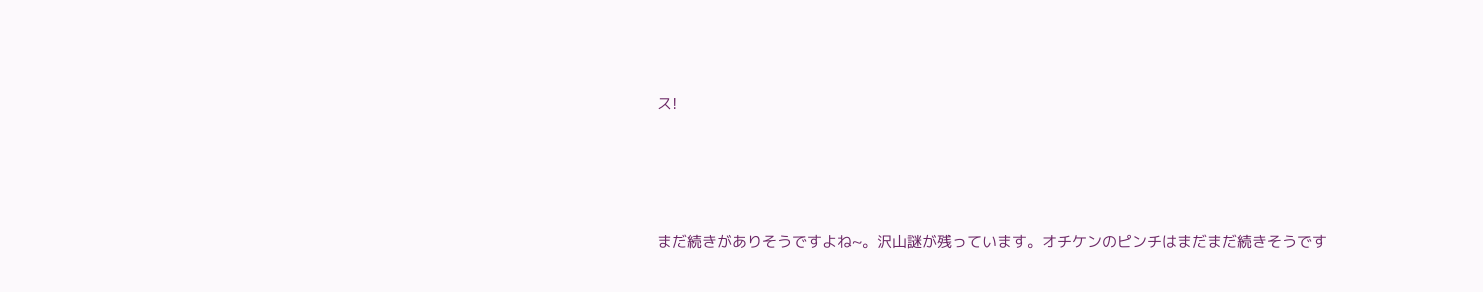ス!





まだ続きがありそうですよね~。沢山謎が残っています。オチケンのピンチはまだまだ続きそうです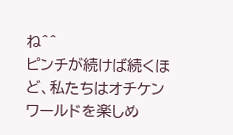ね^^
ピンチが続けば続くほど、私たちはオチケンワールドを楽しめ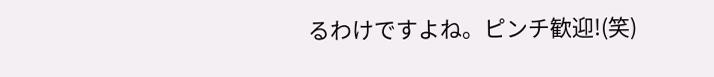るわけですよね。ピンチ歓迎!(笑)